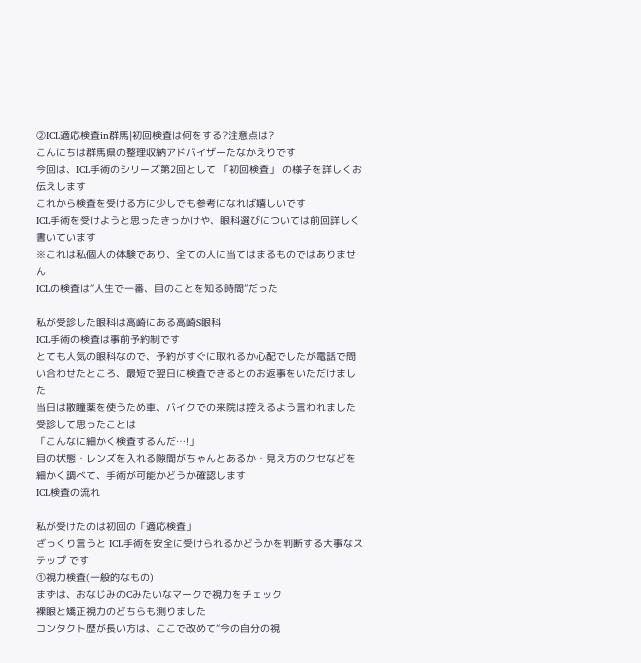②ICL適応検査in群馬|初回検査は何をする?注意点は?
こんにちは群馬県の整理収納アドバイザーたなかえりです
今回は、ICL手術のシリーズ第2回として 「初回検査」 の様子を詳しくお伝えします
これから検査を受ける方に少しでも参考になれば嬉しいです
ICL手術を受けようと思ったきっかけや、眼科選びについては前回詳しく書いています
※これは私個人の体験であり、全ての人に当てはまるものではありません
ICLの検査は“人生で一番、目のことを知る時間”だった

私が受診した眼科は高崎にある高崎S眼科
ICL手術の検査は事前予約制です
とても人気の眼科なので、予約がすぐに取れるか心配でしたが電話で問い合わせたところ、最短で翌日に検査できるとのお返事をいただけました
当日は散瞳薬を使うため車、バイクでの来院は控えるよう言われました
受診して思ったことは
「こんなに細かく検査するんだ…!」
目の状態・レンズを入れる隙間がちゃんとあるか・見え方のクセなどを細かく調べて、手術が可能かどうか確認します
ICL検査の流れ

私が受けたのは初回の「適応検査」
ざっくり言うと ICL手術を安全に受けられるかどうかを判断する大事なステップ です
①視力検査(一般的なもの)
まずは、おなじみのCみたいなマークで視力をチェック
裸眼と矯正視力のどちらも測りました
コンタクト歴が長い方は、ここで改めて“今の自分の視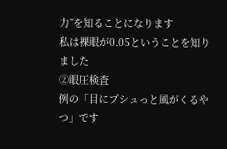力”を知ることになります
私は裸眼が0.05ということを知りました
②眼圧検査
例の「目にプシュっと風がくるやつ」です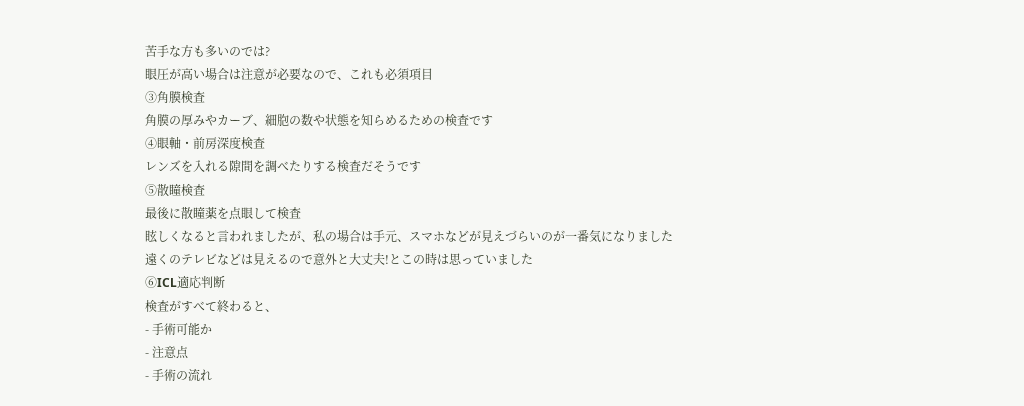苦手な方も多いのでは?
眼圧が高い場合は注意が必要なので、これも必須項目
③角膜検査
角膜の厚みやカーブ、細胞の数や状態を知らめるための検査です
④眼軸・前房深度検査
レンズを入れる隙間を調べたりする検査だそうです
⑤散瞳検査
最後に散瞳薬を点眼して検査
眩しくなると言われましたが、私の場合は手元、スマホなどが見えづらいのが一番気になりました
遠くのテレビなどは見えるので意外と大丈夫!とこの時は思っていました
⑥ICL適応判断
検査がすべて終わると、
- 手術可能か
- 注意点
- 手術の流れ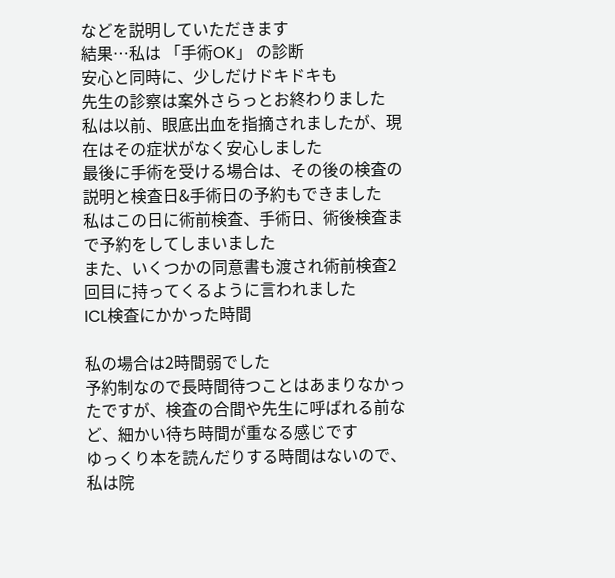などを説明していただきます
結果…私は 「手術OK」 の診断
安心と同時に、少しだけドキドキも
先生の診察は案外さらっとお終わりました
私は以前、眼底出血を指摘されましたが、現在はその症状がなく安心しました
最後に手術を受ける場合は、その後の検査の説明と検査日&手術日の予約もできました
私はこの日に術前検査、手術日、術後検査まで予約をしてしまいました
また、いくつかの同意書も渡され術前検査2回目に持ってくるように言われました
ICL検査にかかった時間

私の場合は2時間弱でした
予約制なので長時間待つことはあまりなかったですが、検査の合間や先生に呼ばれる前など、細かい待ち時間が重なる感じです
ゆっくり本を読んだりする時間はないので、私は院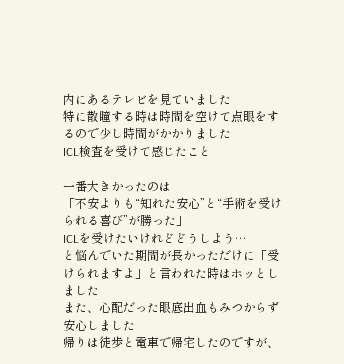内にあるテレビを見ていました
特に散瞳する時は時間を空けて点眼をするので少し時間がかかりました
ICL検査を受けて感じたこと

一番大きかったのは
「不安よりも“知れた安心”と“手術を受けられる喜び”が勝った」
ICLを受けたいけれどどうしよう…
と悩んでいた期間が長かっただけに「受けられますよ」と言われた時はホッとしました
また、心配だった眼底出血もみつからず安心しました
帰りは徒歩と電車で帰宅したのですが、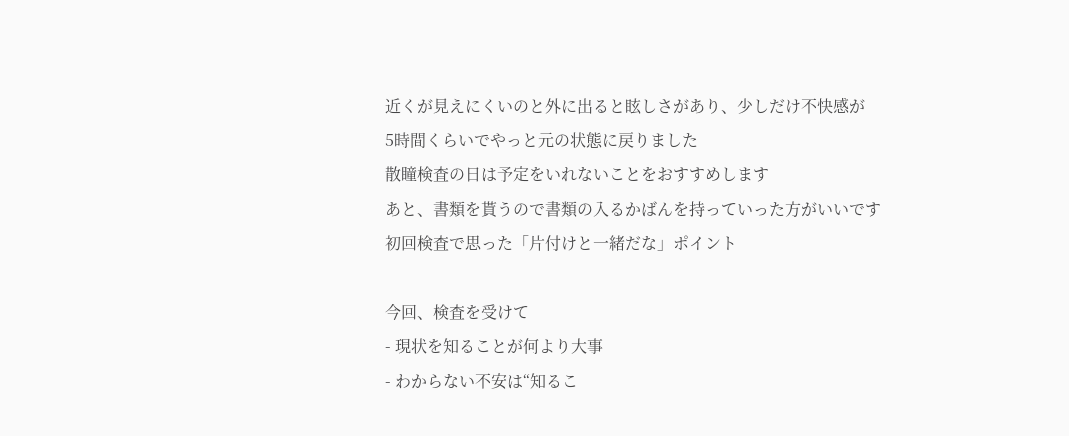近くが見えにくいのと外に出ると眩しさがあり、少しだけ不快感が
5時間くらいでやっと元の状態に戻りました
散瞳検査の日は予定をいれないことをおすすめします
あと、書類を貰うので書類の入るかばんを持っていった方がいいです
初回検査で思った「片付けと一緒だな」ポイント

今回、検査を受けて
- 現状を知ることが何より大事
- わからない不安は“知るこ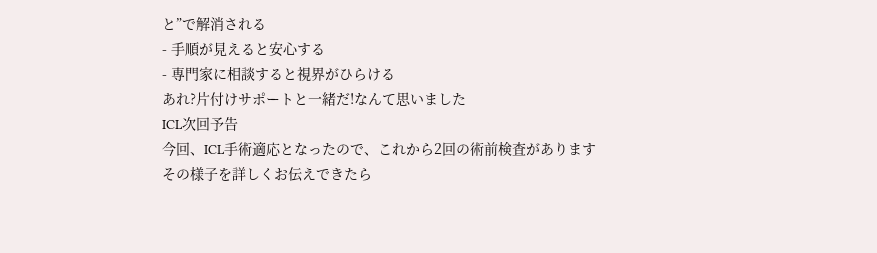と”で解消される
- 手順が見えると安心する
- 専門家に相談すると視界がひらける
あれ?片付けサポートと一緒だ!なんて思いました
ICL次回予告
今回、ICL手術適応となったので、これから2回の術前検査があります
その様子を詳しくお伝えできたら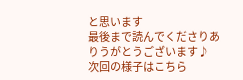と思います
最後まで読んでくださりありうがとうございます♪
次回の様子はこちら